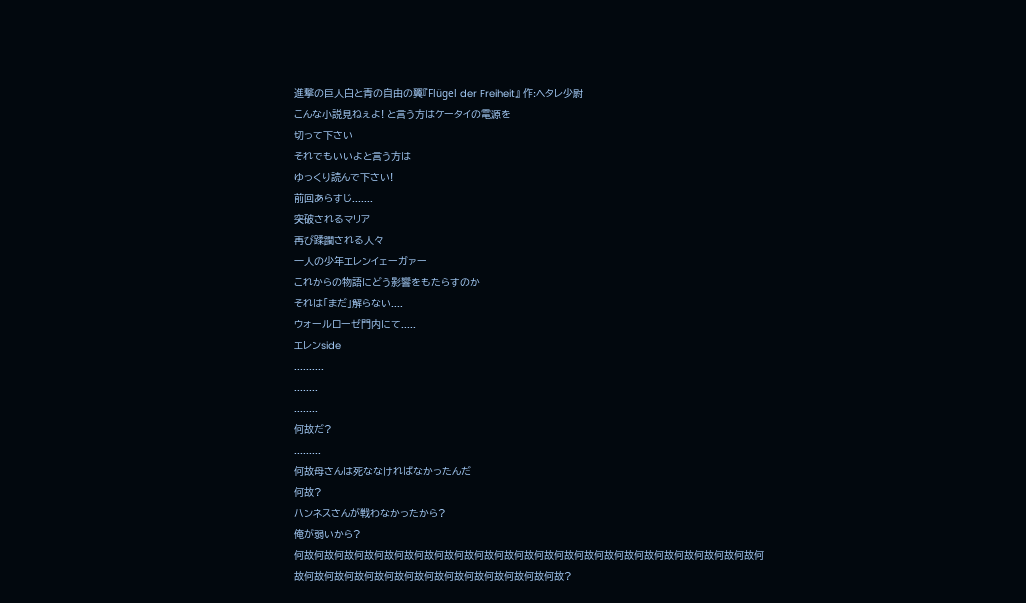進撃の巨人白と青の自由の翼『Flügel der Freiheit』 作:ヘタレ少尉
こんな小説見ねぇよ! と言う方はケータイの電源を
切って下さい
それでもいいよと言う方は
ゆっくり読んで下さい!
前回あらすじ.......
突破されるマリア
再び蹂躙される人々
一人の少年エレンイェーガァー
これからの物語にどう影響をもたらすのか
それは「まだ」解らない....
ウォールローゼ門内にて.....
エレンside
..........
........
........
何故だ?
.........
何故母さんは死ななければなかったんだ
何故?
ハンネスさんが戦わなかったから?
俺が弱いから?
何故何故何故何故何故何故何故何故何故何故何故何故何故何故何故何故何故何故何故何故何故何故何故何故何故何故何故何故何故何故何故何故何故何故何故何故何故?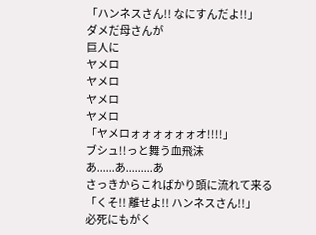「ハンネスさん!! なにすんだよ!!」
ダメだ母さんが
巨人に
ヤメロ
ヤメロ
ヤメロ
ヤメロ
「ヤメロォォォォォォオ!!!!」
ブシュ!!っと舞う血飛沫
あ......あ.........あ
さっきからこればかり頭に流れて来る
「くそ!! 離せよ!! ハンネスさん!!」
必死にもがく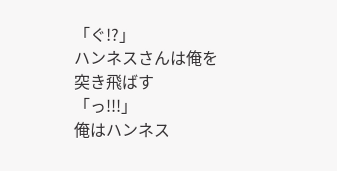「ぐ!?」
ハンネスさんは俺を突き飛ばす
「っ!!!」
俺はハンネス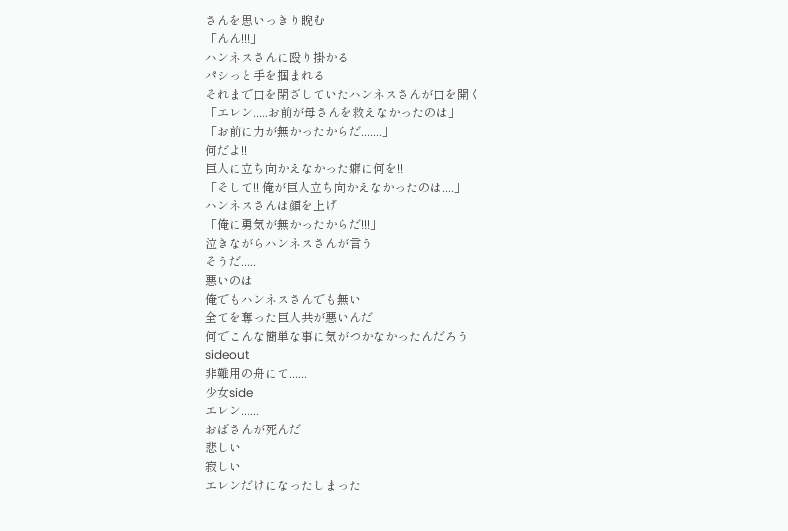さんを思いっきり睨む
「んん!!!」
ハンネスさんに殴り掛かる
パシっと手を掴まれる
それまで口を閉ざしていたハンネスさんが口を開く
「エレン.....お前が母さんを救えなかったのは」
「お前に力が無かったからだ.......」
何だよ!!
巨人に立ち向かえなかった癖に何を!!
「そして!! 俺が巨人立ち向かえなかったのは....」
ハンネスさんは顔を上げ
「俺に勇気が無かったからだ!!!」
泣きながらハンネスさんが言う
そうだ.....
悪いのは
俺でもハンネスさんでも無い
全てを奪った巨人共が悪いんだ
何でこんな簡単な事に気がつかなかったんだろう
sideout
非難用の舟にて......
少女side
エレン......
おばさんが死んだ
悲しい
寂しい
エレンだけになったしまった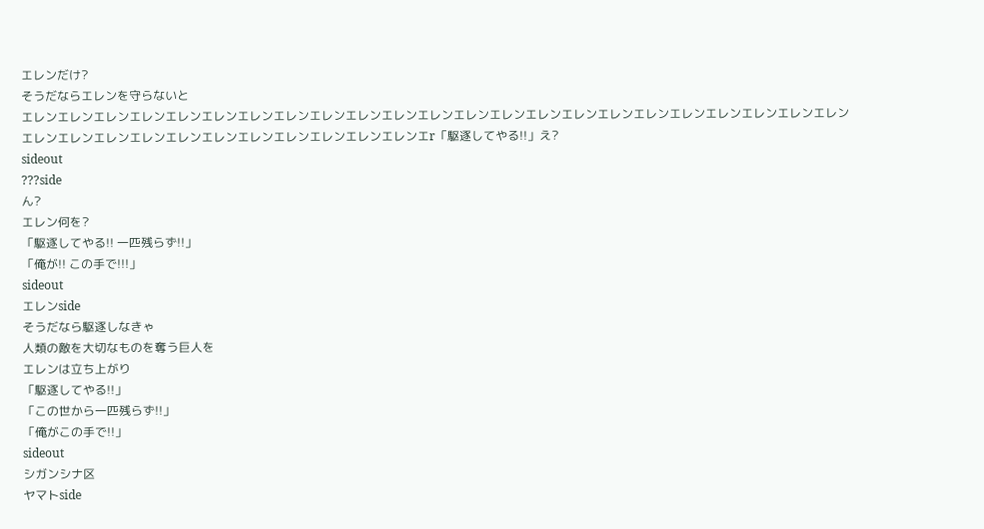エレンだけ?
そうだならエレンを守らないと
エレンエレンエレンエレンエレンエレンエレンエレンエレンエレンエレンエレンエレンエレンエレンエレンエレンエレンエレンエレンエレンエレンエレンエレンエレンエレンエレンエレンエレンエレンエレンエレンエレンエレンエr「駆逐してやる!!」え?
sideout
???side
ん?
エレン何を?
「駆逐してやる!! 一匹残らず!!」
「俺が!! この手で!!!」
sideout
エレンside
そうだなら駆逐しなきゃ
人類の敵を大切なものを奪う巨人を
エレンは立ち上がり
「駆逐してやる!!」
「この世から一匹残らず!!」
「俺がこの手で!!」
sideout
シガンシナ区
ヤマトside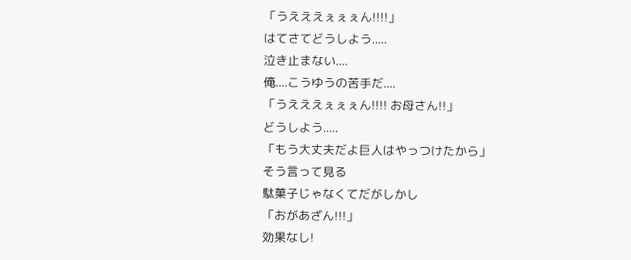「うえええぇぇぇん!!!!」
はてさてどうしよう.....
泣き止まない....
俺....こうゆうの苦手だ....
「うえええぇぇぇん!!!! お母さん!!」
どうしよう.....
「もう大丈夫だよ巨人はやっつけたから」
そう言って見る
駄菓子じゃなくてだがしかし
「おがあざん!!!」
効果なし!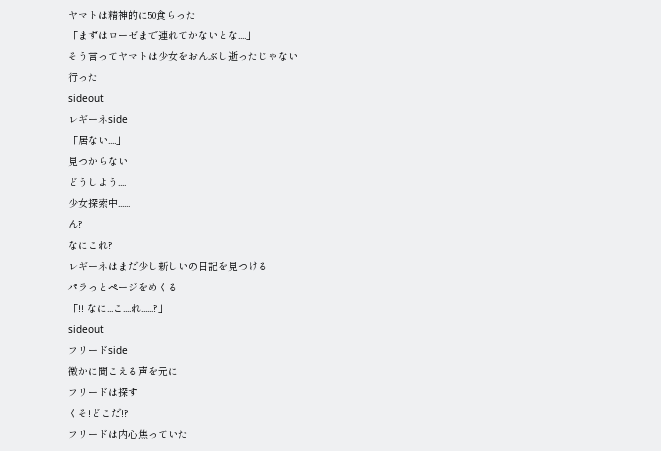ヤマトは精神的に50食らった
「まずはローゼまで連れてかないとな....」
そう言ってヤマトは少女をおんぶし逝ったじゃない
行った
sideout
レギーネside
「居ない....」
見つからない
どうしよう....
少女探索中......
ん?
なにこれ?
レギーネはまだ少し新しいの日記を見つける
パラっとページをめくる
「!! なに...こ....れ......?」
sideout
フリードside
微かに聞こえる声を元に
フリードは探す
くそ!どこだ!?
フリードは内心焦っていた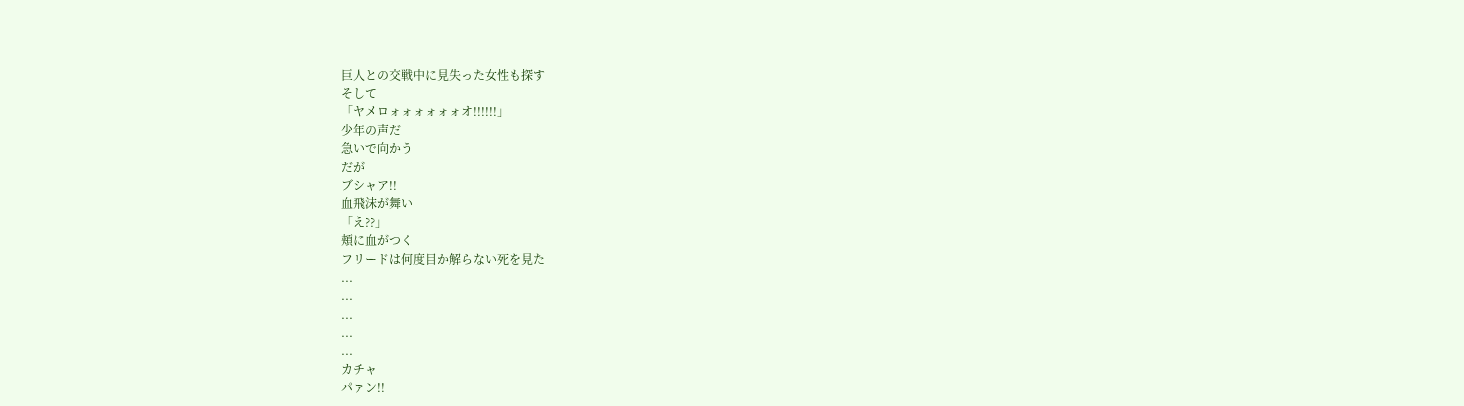巨人との交戦中に見失った女性も探す
そして
「ヤメロォォォォォォオ!!!!!!」
少年の声だ
急いで向かう
だが
ブシャア!!
血飛沫が舞い
「え??」
頬に血がつく
フリードは何度目か解らない死を見た
...
...
...
...
...
カチャ
パァン!!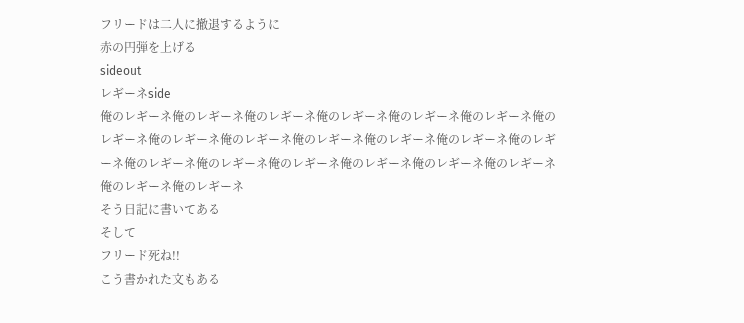フリードは二人に撤退するように
赤の円弾を上げる
sideout
レギーネside
俺のレギーネ俺のレギーネ俺のレギーネ俺のレギーネ俺のレギーネ俺のレギーネ俺のレギーネ俺のレギーネ俺のレギーネ俺のレギーネ俺のレギーネ俺のレギーネ俺のレギーネ俺のレギーネ俺のレギーネ俺のレギーネ俺のレギーネ俺のレギーネ俺のレギーネ俺のレギーネ俺のレギーネ
そう日記に書いてある
そして
フリード死ね!!
こう書かれた文もある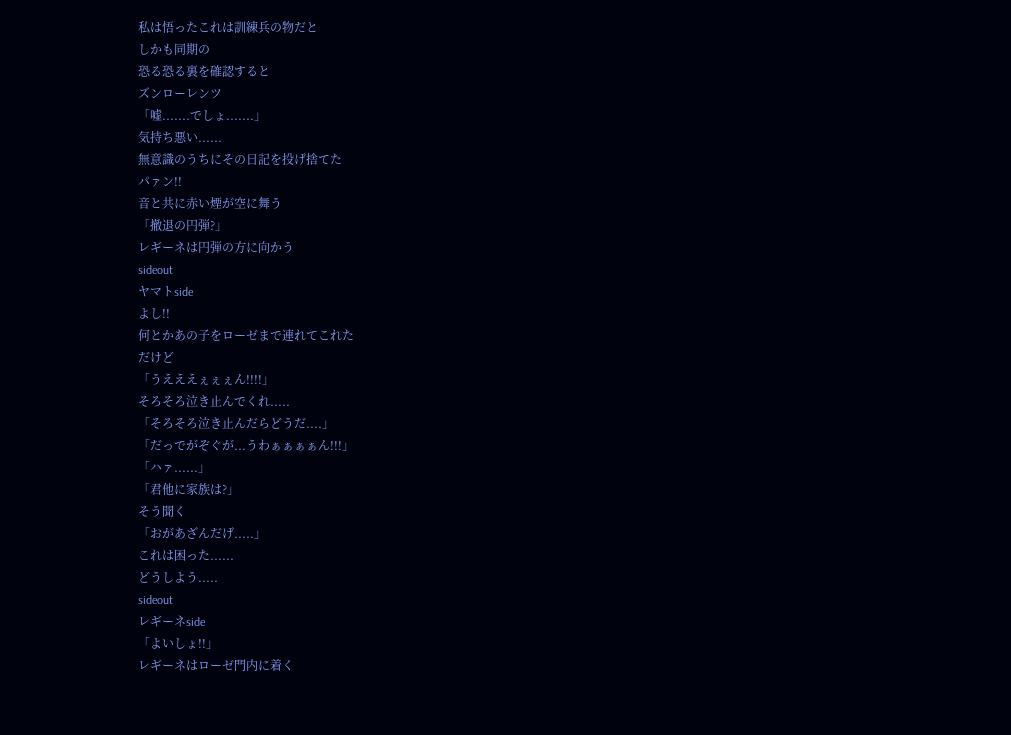私は悟ったこれは訓練兵の物だと
しかも同期の
恐る恐る裏を確認すると
ズンローレンツ
「嘘.......でしょ.......」
気持ち悪い......
無意識のうちにその日記を投げ捨てた
パァン!!
音と共に赤い煙が空に舞う
「撤退の円弾?」
レギーネは円弾の方に向かう
sideout
ヤマトside
よし!!
何とかあの子をローゼまで連れてこれた
だけど
「うえええぇぇぇん!!!!」
そろそろ泣き止んでくれ.....
「そろそろ泣き止んだらどうだ....」
「だっでがぞぐが...うわぁぁぁぁん!!!」
「ハァ......」
「君他に家族は?」
そう聞く
「おがあざんだげ.....」
これは困った......
どうしよう.....
sideout
レギーネside
「よいしょ!!」
レギーネはローゼ門内に着く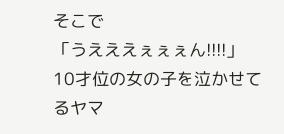そこで
「うえええぇぇぇん!!!!」
10才位の女の子を泣かせてるヤマ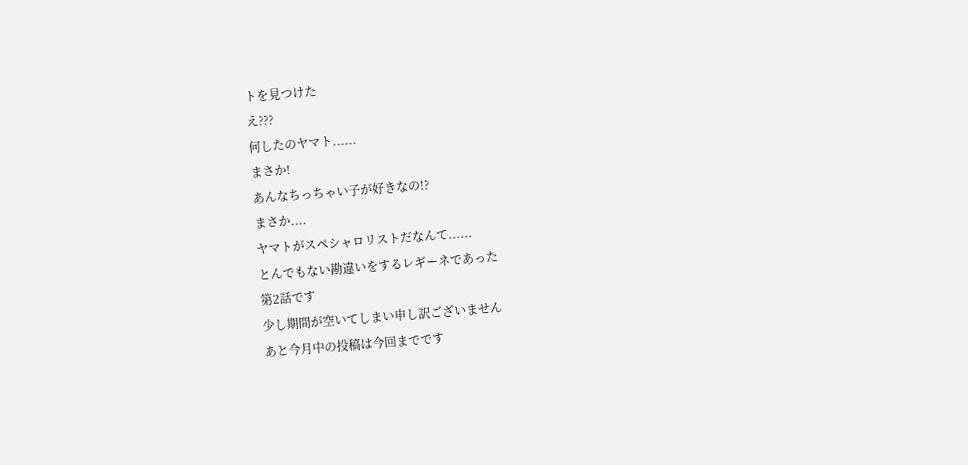トを見つけた
え???
何したのヤマト......
まさか!
あんなちっちゃい子が好きなの!?
まさか....
ヤマトがスペシャロリストだなんて......
とんでもない勘違いをするレギーネであった
第2話です
少し期間が空いてしまい申し訳ございません
あと今月中の投稿は今回までです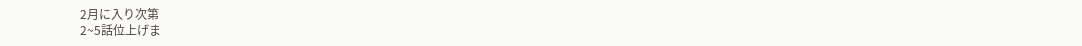2月に入り次第
2~5話位上げま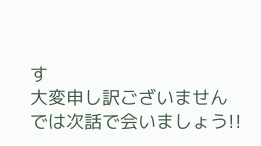す
大変申し訳ございません
では次話で会いましょう!!